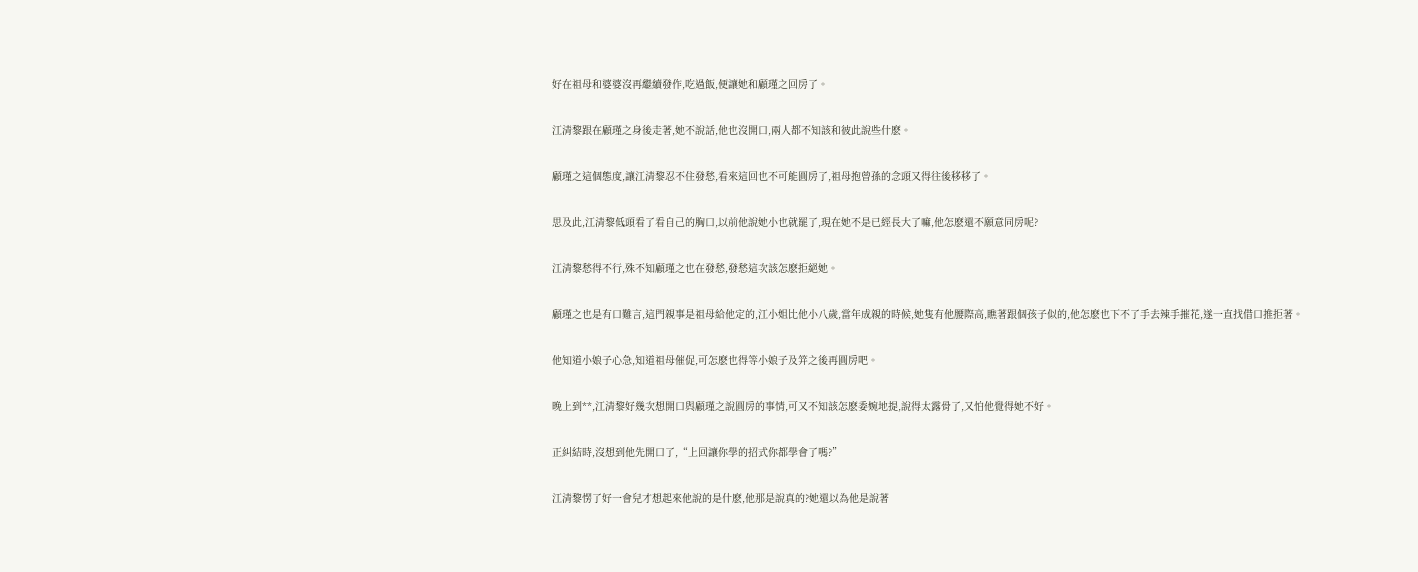好在祖母和婆婆沒再繼續發作,吃過飯,便讓她和顧瑾之回房了。

江清黎跟在顧瑾之身後走著,她不說話,他也沒開口,兩人都不知該和彼此說些什麽。

顧瑾之這個態度,讓江清黎忍不住發愁,看來這回也不可能圓房了,祖母抱曾孫的念頭又得往後移移了。

思及此,江清黎低頭看了看自己的胸口,以前他說她小也就罷了,現在她不是已經長大了嘛,他怎麽還不願意同房呢?

江清黎愁得不行,殊不知顧瑾之也在發愁,發愁這次該怎麽拒絕她。

顧瑾之也是有口難言,這門親事是祖母給他定的,江小姐比他小八歲,當年成親的時候,她隻有他腰際高,瞧著跟個孩子似的,他怎麽也下不了手去辣手摧花,遂一直找借口推拒著。

他知道小娘子心急,知道祖母催促,可怎麽也得等小娘子及笄之後再圓房吧。

晚上到**,江清黎好幾次想開口與顧瑾之說圓房的事情,可又不知該怎麽委婉地提,說得太露骨了,又怕他覺得她不好。

正糾結時,沒想到他先開口了,“上回讓你學的招式你都學會了嗎?”

江清黎愣了好一會兒才想起來他說的是什麽,他那是說真的?她還以為他是說著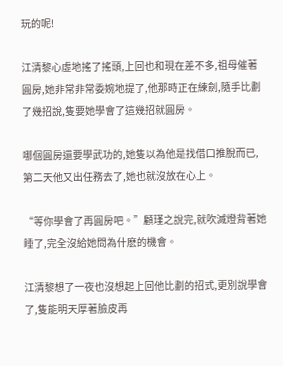玩的呢!

江清黎心虛地搖了搖頭,上回也和現在差不多,祖母催著圓房,她非常非常委婉地提了,他那時正在練劍,隨手比劃了幾招說,隻要她學會了這幾招就圓房。

哪個圓房還要學武功的,她隻以為他是找借口推脫而已,第二天他又出任務去了,她也就沒放在心上。

“等你學會了再圓房吧。”顧瑾之說完,就吹滅燈背著她睡了,完全沒給她問為什麽的機會。

江清黎想了一夜也沒想起上回他比劃的招式,更別說學會了,隻能明天厚著臉皮再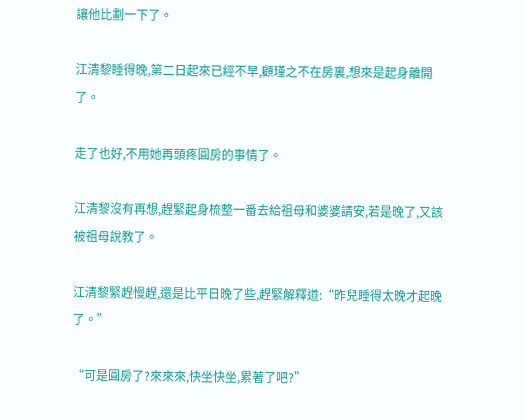讓他比劃一下了。

江清黎睡得晚,第二日起來已經不早,顧瑾之不在房裏,想來是起身離開了。

走了也好,不用她再頭疼圓房的事情了。

江清黎沒有再想,趕緊起身梳整一番去給祖母和婆婆請安,若是晚了,又該被祖母說教了。

江清黎緊趕慢趕,還是比平日晚了些,趕緊解釋道:“昨兒睡得太晚才起晚了。”

“可是圓房了?來來來,快坐快坐,累著了吧?”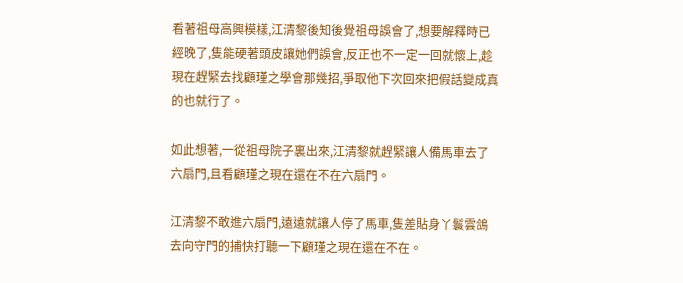看著祖母高興模樣,江清黎後知後覺祖母誤會了,想要解釋時已經晚了,隻能硬著頭皮讓她們誤會,反正也不一定一回就懷上,趁現在趕緊去找顧瑾之學會那幾招,爭取他下次回來把假話變成真的也就行了。

如此想著,一從祖母院子裏出來,江清黎就趕緊讓人備馬車去了六扇門,且看顧瑾之現在還在不在六扇門。

江清黎不敢進六扇門,遠遠就讓人停了馬車,隻差貼身丫鬟雲鴿去向守門的捕快打聽一下顧瑾之現在還在不在。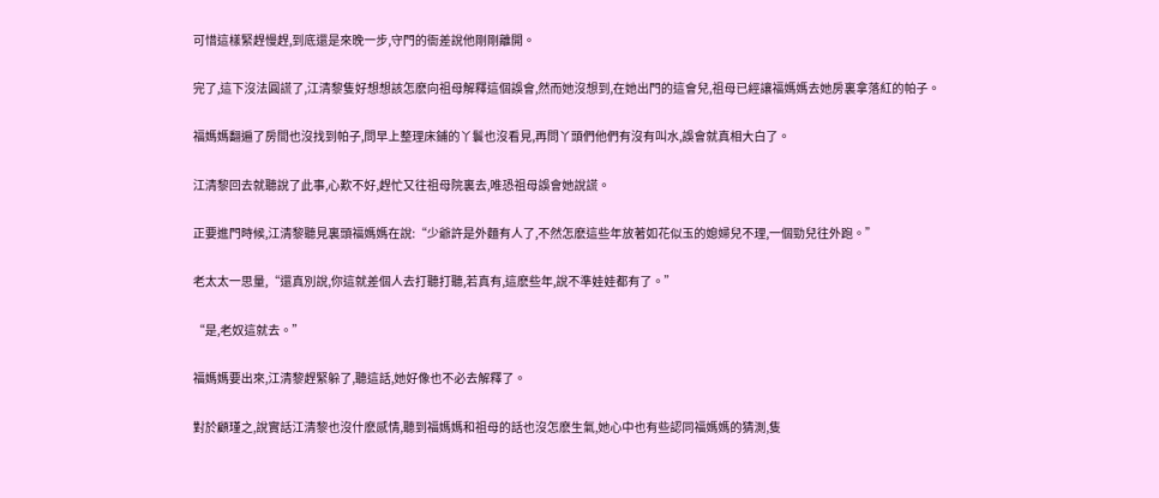可惜這樣緊趕慢趕,到底還是來晚一步,守門的衙差說他剛剛離開。

完了,這下沒法圓謊了,江清黎隻好想想該怎麽向祖母解釋這個誤會,然而她沒想到,在她出門的這會兒,祖母已經讓福媽媽去她房裏拿落紅的帕子。

福媽媽翻遍了房間也沒找到帕子,問早上整理床鋪的丫鬟也沒看見,再問丫頭們他們有沒有叫水,誤會就真相大白了。

江清黎回去就聽說了此事,心歎不好,趕忙又往祖母院裏去,唯恐祖母誤會她說謊。

正要進門時候,江清黎聽見裏頭福媽媽在說:“少爺許是外麵有人了,不然怎麽這些年放著如花似玉的媳婦兒不理,一個勁兒往外跑。”

老太太一思量,“還真別說,你這就差個人去打聽打聽,若真有,這麽些年,說不準娃娃都有了。”

“是,老奴這就去。”

福媽媽要出來,江清黎趕緊躲了,聽這話,她好像也不必去解釋了。

對於顧瑾之,說實話江清黎也沒什麽感情,聽到福媽媽和祖母的話也沒怎麽生氣,她心中也有些認同福媽媽的猜測,隻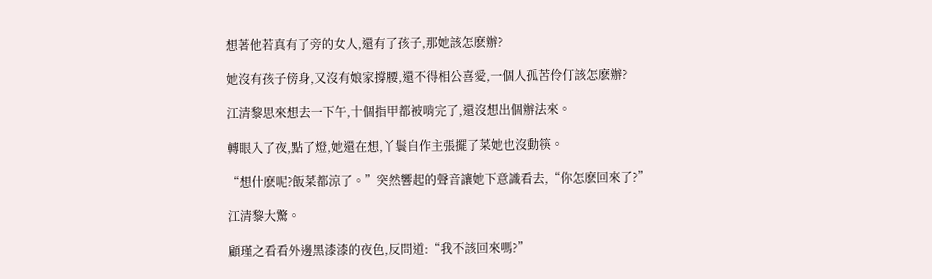想著他若真有了旁的女人,還有了孩子,那她該怎麽辦?

她沒有孩子傍身,又沒有娘家撐腰,還不得相公喜愛,一個人孤苦伶仃該怎麽辦?

江清黎思來想去一下午,十個指甲都被啃完了,還沒想出個辦法來。

轉眼入了夜,點了燈,她還在想,丫鬟自作主張擺了菜她也沒動筷。

“想什麽呢?飯菜都涼了。”突然響起的聲音讓她下意識看去,“你怎麽回來了?”

江清黎大驚。

顧瑾之看看外邊黑漆漆的夜色,反問道:“我不該回來嗎?”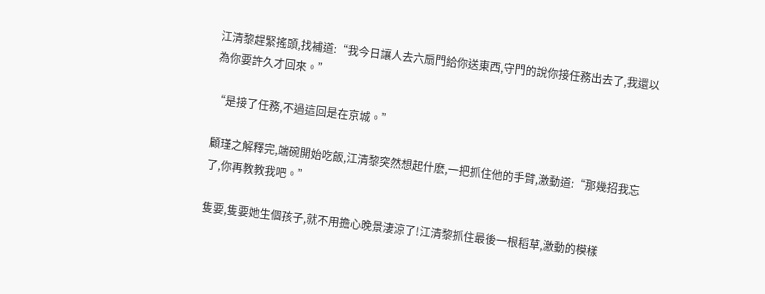江清黎趕緊搖頭,找補道:“我今日讓人去六扇門給你送東西,守門的說你接任務出去了,我還以為你要許久才回來。”

“是接了任務,不過這回是在京城。”

顧瑾之解釋完,端碗開始吃飯,江清黎突然想起什麽,一把抓住他的手臂,激動道:“那幾招我忘了,你再教教我吧。”

隻要,隻要她生個孩子,就不用擔心晚景淒涼了!江清黎抓住最後一根稻草,激動的模樣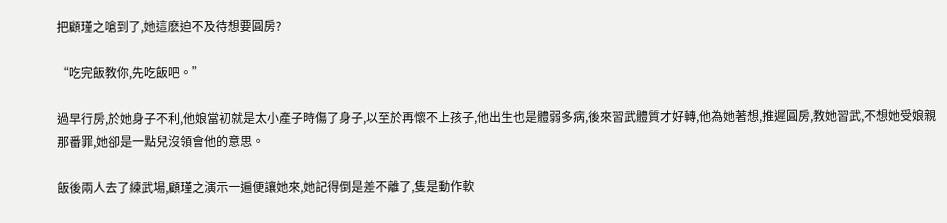把顧瑾之嗆到了,她這麽迫不及待想要圓房?

“吃完飯教你,先吃飯吧。”

過早行房,於她身子不利,他娘當初就是太小產子時傷了身子,以至於再懷不上孩子,他出生也是體弱多病,後來習武體質才好轉,他為她著想,推遲圓房,教她習武,不想她受娘親那番罪,她卻是一點兒沒領會他的意思。

飯後兩人去了練武場,顧瑾之演示一遍便讓她來,她記得倒是差不離了,隻是動作軟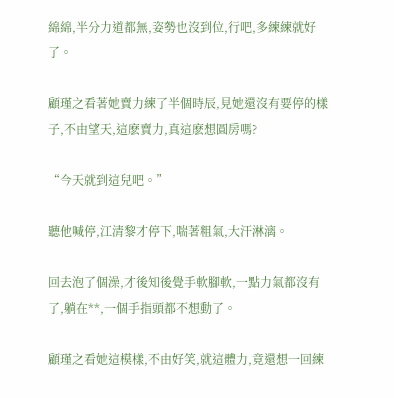綿綿,半分力道都無,姿勢也沒到位,行吧,多練練就好了。

顧瑾之看著她賣力練了半個時辰,見她還沒有要停的樣子,不由望天,這麽賣力,真這麽想圓房嗎?

“今天就到這兒吧。”

聽他喊停,江清黎才停下,喘著粗氣,大汗淋漓。

回去泡了個澡,才後知後覺手軟腳軟,一點力氣都沒有了,躺在**,一個手指頭都不想動了。

顧瑾之看她這模樣,不由好笑,就這體力,竟還想一回練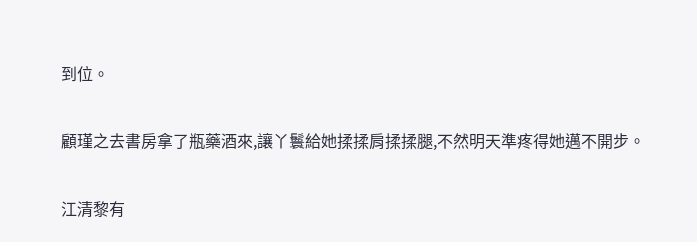到位。

顧瑾之去書房拿了瓶藥酒來,讓丫鬟給她揉揉肩揉揉腿,不然明天準疼得她邁不開步。

江清黎有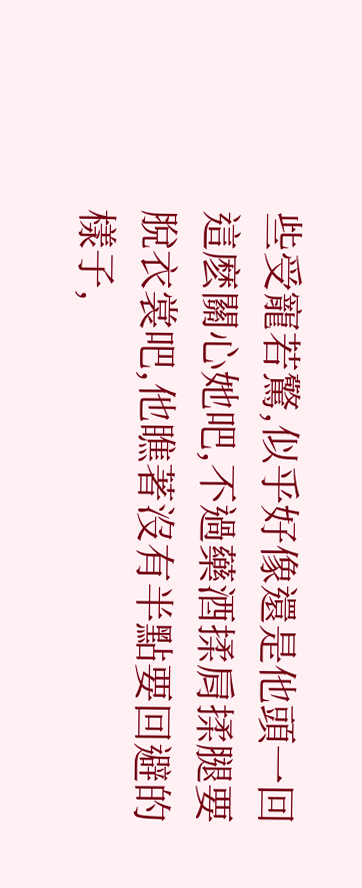些受寵若驚,似乎好像還是他頭一回這麽關心她吧,不過藥酒揉肩揉腿要脫衣裳吧,他瞧著沒有半點要回避的樣子,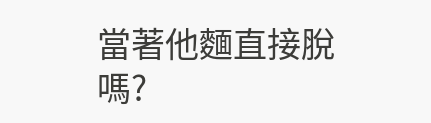當著他麵直接脫嗎?